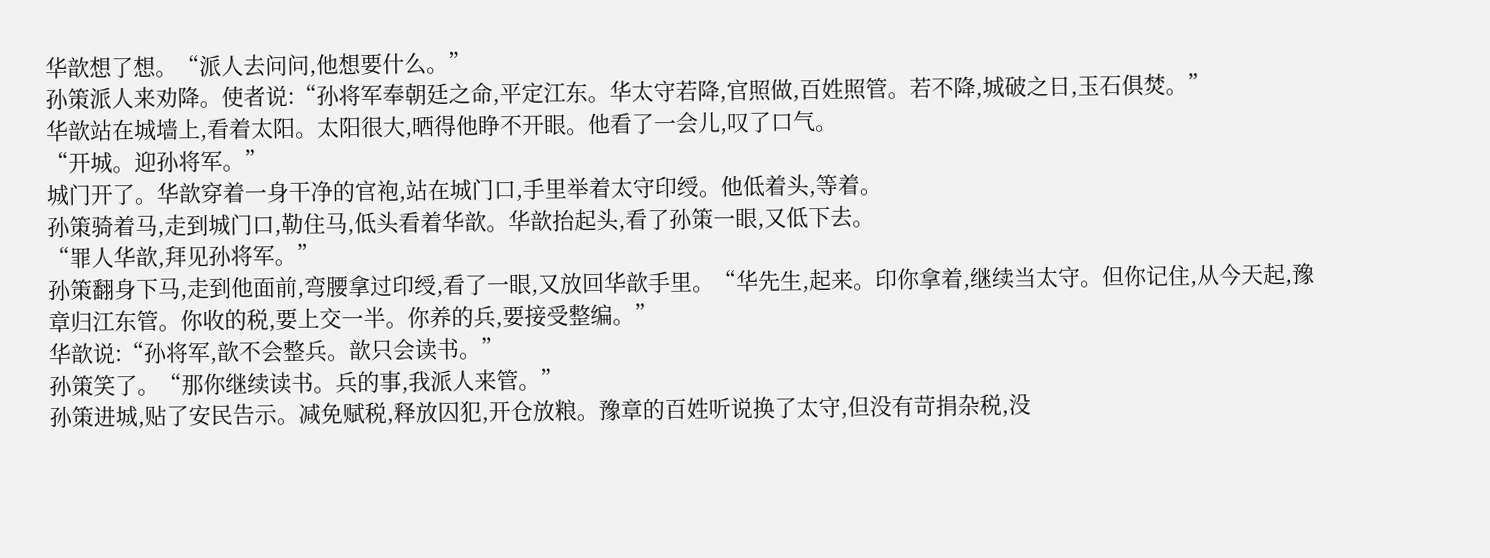华歆想了想。“派人去问问,他想要什么。”
孙策派人来劝降。使者说:“孙将军奉朝廷之命,平定江东。华太守若降,官照做,百姓照管。若不降,城破之日,玉石俱焚。”
华歆站在城墙上,看着太阳。太阳很大,晒得他睁不开眼。他看了一会儿,叹了口气。
“开城。迎孙将军。”
城门开了。华歆穿着一身干净的官袍,站在城门口,手里举着太守印绶。他低着头,等着。
孙策骑着马,走到城门口,勒住马,低头看着华歆。华歆抬起头,看了孙策一眼,又低下去。
“罪人华歆,拜见孙将军。”
孙策翻身下马,走到他面前,弯腰拿过印绶,看了一眼,又放回华歆手里。“华先生,起来。印你拿着,继续当太守。但你记住,从今天起,豫章归江东管。你收的税,要上交一半。你养的兵,要接受整编。”
华歆说:“孙将军,歆不会整兵。歆只会读书。”
孙策笑了。“那你继续读书。兵的事,我派人来管。”
孙策进城,贴了安民告示。减免赋税,释放囚犯,开仓放粮。豫章的百姓听说换了太守,但没有苛捐杂税,没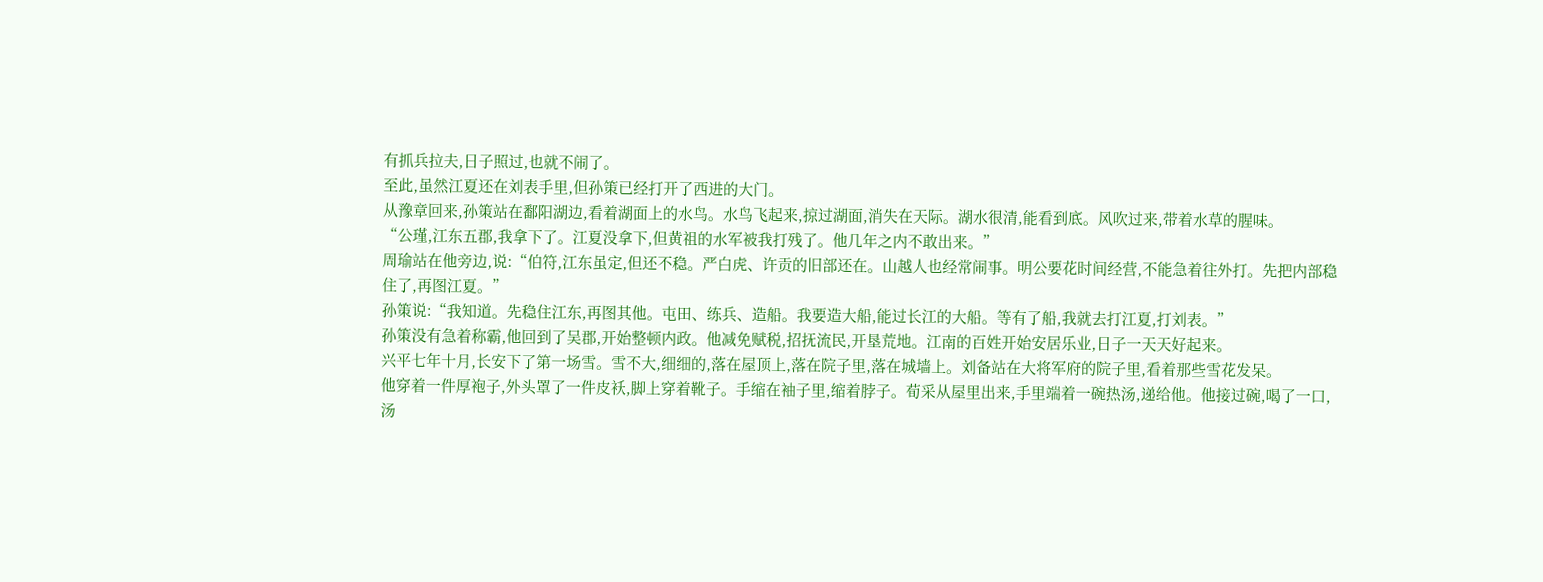有抓兵拉夫,日子照过,也就不闹了。
至此,虽然江夏还在刘表手里,但孙策已经打开了西进的大门。
从豫章回来,孙策站在鄱阳湖边,看着湖面上的水鸟。水鸟飞起来,掠过湖面,消失在天际。湖水很清,能看到底。风吹过来,带着水草的腥味。
“公瑾,江东五郡,我拿下了。江夏没拿下,但黄祖的水军被我打残了。他几年之内不敢出来。”
周瑜站在他旁边,说:“伯符,江东虽定,但还不稳。严白虎、许贡的旧部还在。山越人也经常闹事。明公要花时间经营,不能急着往外打。先把内部稳住了,再图江夏。”
孙策说:“我知道。先稳住江东,再图其他。屯田、练兵、造船。我要造大船,能过长江的大船。等有了船,我就去打江夏,打刘表。”
孙策没有急着称霸,他回到了吴郡,开始整顿内政。他减免赋税,招抚流民,开垦荒地。江南的百姓开始安居乐业,日子一天天好起来。
兴平七年十月,长安下了第一场雪。雪不大,细细的,落在屋顶上,落在院子里,落在城墙上。刘备站在大将军府的院子里,看着那些雪花发呆。
他穿着一件厚袍子,外头罩了一件皮袄,脚上穿着靴子。手缩在袖子里,缩着脖子。荀采从屋里出来,手里端着一碗热汤,递给他。他接过碗,喝了一口,汤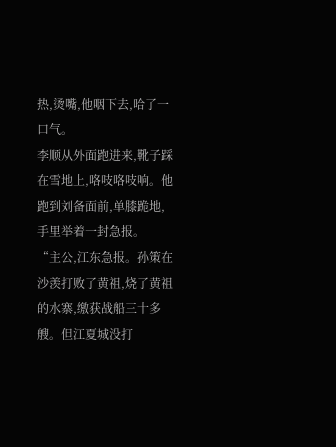热,烫嘴,他咽下去,哈了一口气。
李顺从外面跑进来,靴子踩在雪地上,咯吱咯吱响。他跑到刘备面前,单膝跪地,手里举着一封急报。
“主公,江东急报。孙策在沙羡打败了黄祖,烧了黄祖的水寨,缴获战船三十多艘。但江夏城没打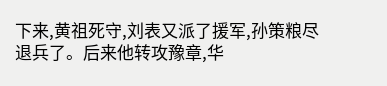下来,黄祖死守,刘表又派了援军,孙策粮尽退兵了。后来他转攻豫章,华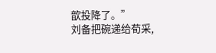歆投降了。”
刘备把碗递给荀采,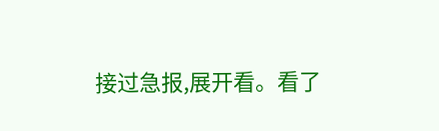接过急报,展开看。看了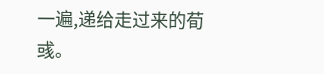一遍,递给走过来的荀彧。